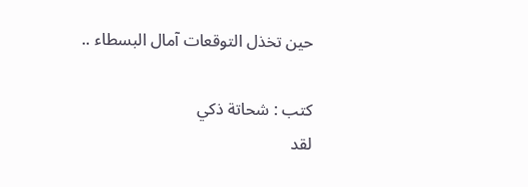حين تخذل التوقعات آمال البسطاء ..

كتب : شحاتة ذكي
لقد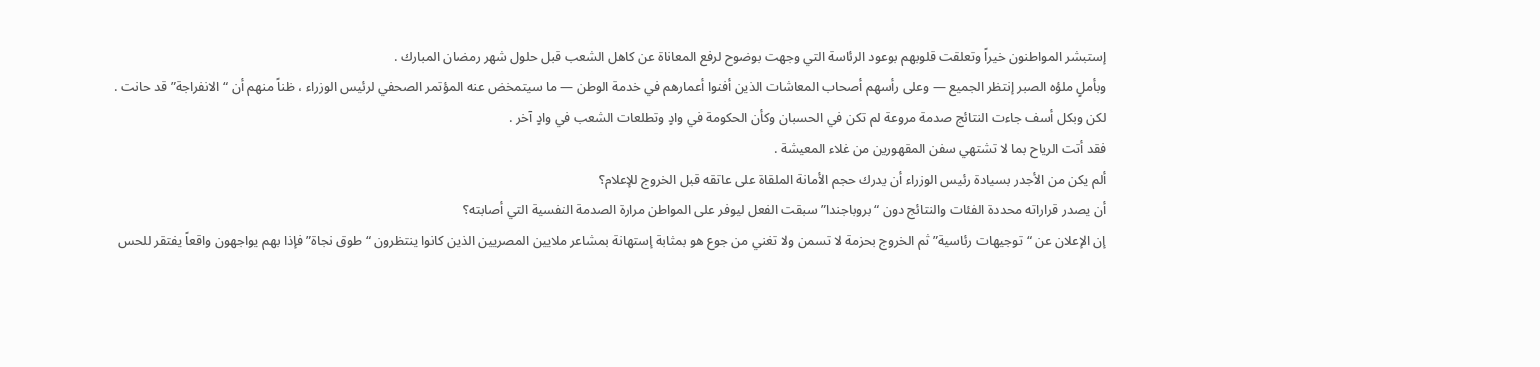إستبشر المواطنون خيراً وتعلقت قلوبهم بوعود الرئاسة التي وجهت بوضوح لرفع المعاناة عن كاهل الشعب قبل حلول شهر رمضان المبارك .
وبأملٍ ملؤه الصبر إنتظر الجميع — وعلى رأسهم أصحاب المعاشات الذين أفنوا أعمارهم في خدمة الوطن — ما سيتمخض عنه المؤتمر الصحفي لرئيس الوزراء ، ظناً منهم أن “الانفراجة” قد حانت .
لكن وبكل أسف جاءت النتائج صدمة مروعة لم تكن في الحسبان وكأن الحكومة في وادٍ وتطلعات الشعب في وادٍ آخر .
فقد أتت الرياح بما لا تشتهي سفن المقهورين من غلاء المعيشة .
ألم يكن من الأجدر بسيادة رئيس الوزراء أن يدرك حجم الأمانة الملقاة على عاتقه قبل الخروج للإعلام؟
أن يصدر قراراته محددة الفئات والنتائج دون “بروباجندا” سبقت الفعل ليوفر على المواطن مرارة الصدمة النفسية التي أصابته؟
إن الإعلان عن “توجيهات رئاسية” ثم الخروج بحزمة لا تسمن ولا تغني من جوع هو بمثابة إستهانة بمشاعر ملايين المصريين الذين كانوا ينتظرون “طوق نجاة” فإذا بهم يواجهون واقعاً يفتقر للحس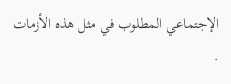الإجتماعي المطلوب في مثل هذه الأزمات .